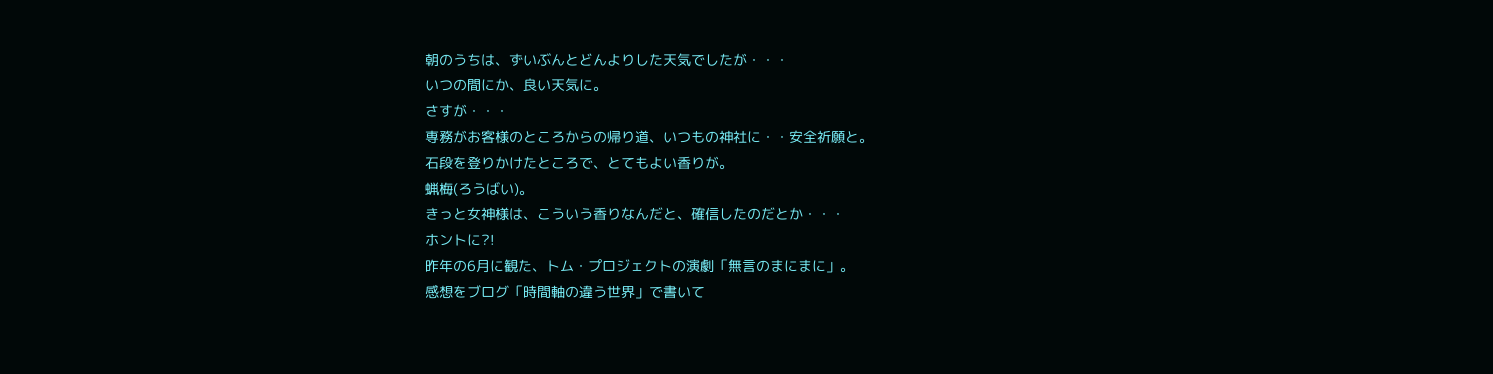朝のうちは、ずいぶんとどんよりした天気でしたが・・・
いつの間にか、良い天気に。
さすが・・・
専務がお客様のところからの帰り道、いつもの神社に・・安全祈願と。
石段を登りかけたところで、とてもよい香りが。
蝋梅(ろうばい)。
きっと女神様は、こういう香りなんだと、確信したのだとか・・・
ホントに?!
昨年の6月に観た、トム・プロジェクトの演劇「無言のまにまに」。
感想をブログ「時間軸の違う世界」で書いて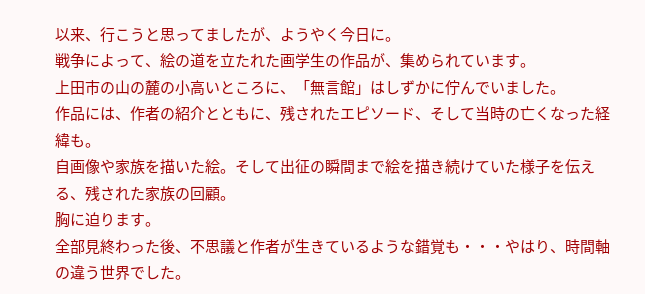以来、行こうと思ってましたが、ようやく今日に。
戦争によって、絵の道を立たれた画学生の作品が、集められています。
上田市の山の麓の小高いところに、「無言館」はしずかに佇んでいました。
作品には、作者の紹介とともに、残されたエピソード、そして当時の亡くなった経緯も。
自画像や家族を描いた絵。そして出征の瞬間まで絵を描き続けていた様子を伝える、残された家族の回顧。
胸に迫ります。
全部見終わった後、不思議と作者が生きているような錯覚も・・・やはり、時間軸の違う世界でした。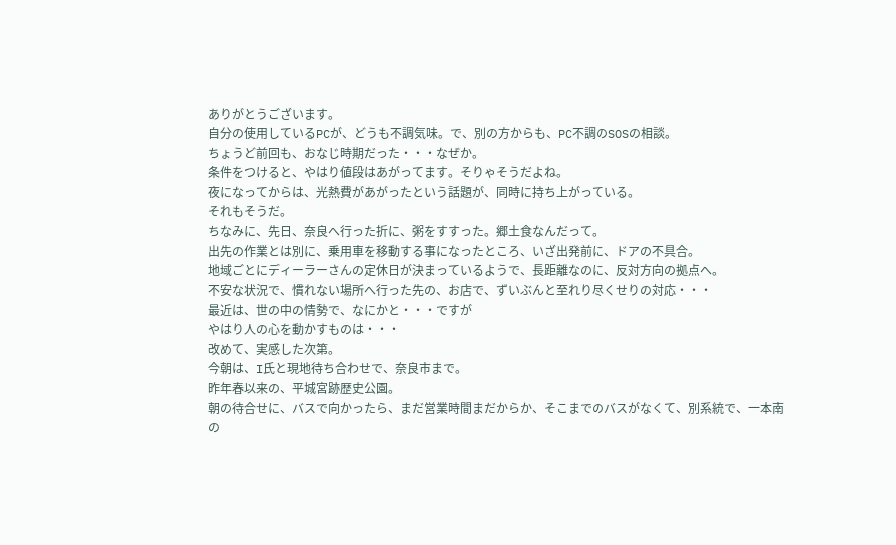ありがとうございます。
自分の使用しているPCが、どうも不調気味。で、別の方からも、PC不調のSOSの相談。
ちょうど前回も、おなじ時期だった・・・なぜか。
条件をつけると、やはり値段はあがってます。そりゃそうだよね。
夜になってからは、光熱費があがったという話題が、同時に持ち上がっている。
それもそうだ。
ちなみに、先日、奈良へ行った折に、粥をすすった。郷土食なんだって。
出先の作業とは別に、乗用車を移動する事になったところ、いざ出発前に、ドアの不具合。
地域ごとにディーラーさんの定休日が決まっているようで、長距離なのに、反対方向の拠点へ。
不安な状況で、慣れない場所へ行った先の、お店で、ずいぶんと至れり尽くせりの対応・・・
最近は、世の中の情勢で、なにかと・・・ですが
やはり人の心を動かすものは・・・
改めて、実感した次第。
今朝は、I氏と現地待ち合わせで、奈良市まで。
昨年春以来の、平城宮跡歴史公園。
朝の待合せに、バスで向かったら、まだ営業時間まだからか、そこまでのバスがなくて、別系統で、一本南の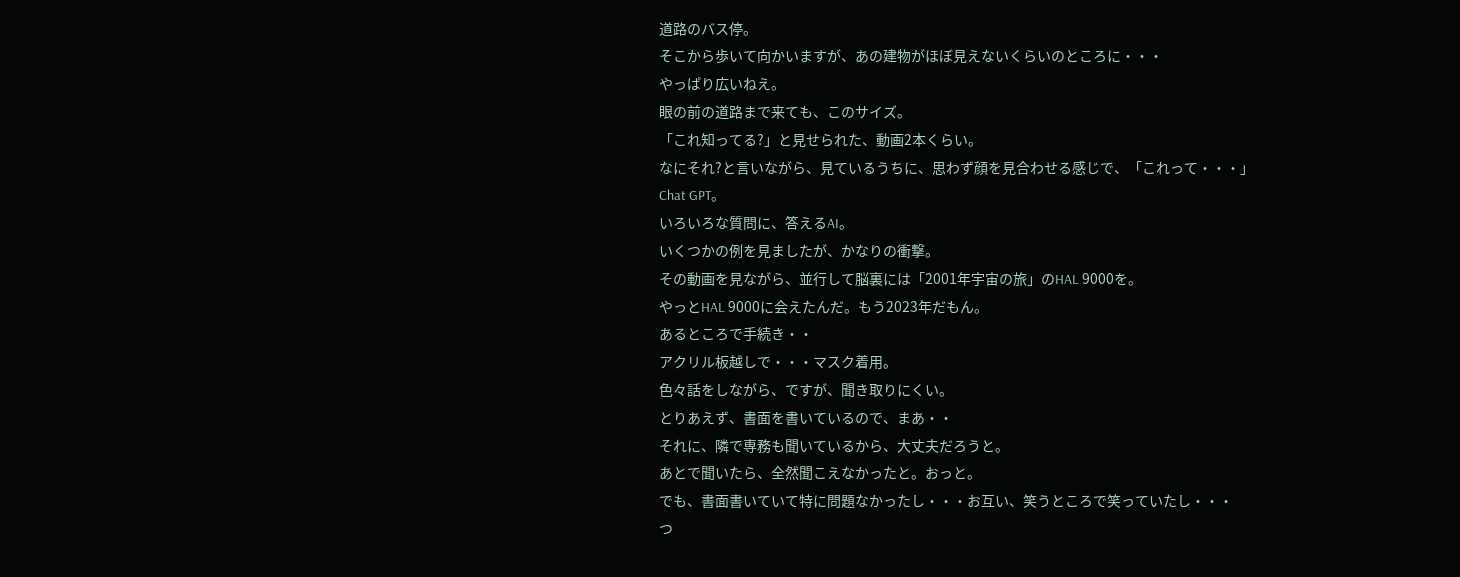道路のバス停。
そこから歩いて向かいますが、あの建物がほぼ見えないくらいのところに・・・
やっぱり広いねえ。
眼の前の道路まで来ても、このサイズ。
「これ知ってる?」と見せられた、動画2本くらい。
なにそれ?と言いながら、見ているうちに、思わず顔を見合わせる感じで、「これって・・・」
Chat GPT。
いろいろな質問に、答えるAI。
いくつかの例を見ましたが、かなりの衝撃。
その動画を見ながら、並行して脳裏には「2001年宇宙の旅」のHAL 9000を。
やっとHAL 9000に会えたんだ。もう2023年だもん。
あるところで手続き・・
アクリル板越しで・・・マスク着用。
色々話をしながら、ですが、聞き取りにくい。
とりあえず、書面を書いているので、まあ・・
それに、隣で専務も聞いているから、大丈夫だろうと。
あとで聞いたら、全然聞こえなかったと。おっと。
でも、書面書いていて特に問題なかったし・・・お互い、笑うところで笑っていたし・・・
つ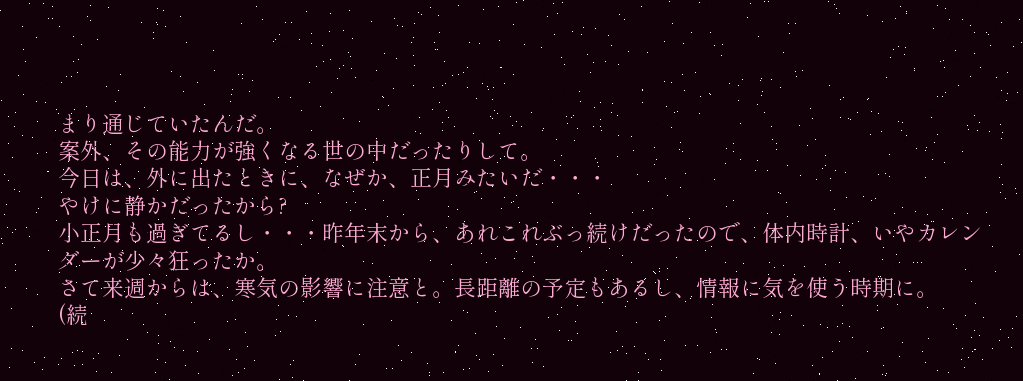まり通じていたんだ。
案外、その能力が強くなる世の中だったりして。
今日は、外に出たときに、なぜか、正月みたいだ・・・
やけに静かだったから?
小正月も過ぎてるし・・・昨年末から、あれこれぶっ続けだったので、体内時計、いやカレンダーが少々狂ったか。
さて来週からは、寒気の影響に注意と。長距離の予定もあるし、情報に気を使う時期に。
(続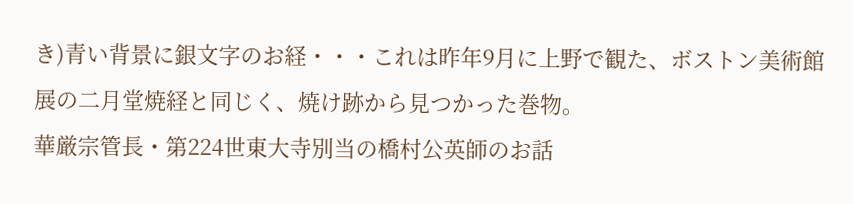き)青い背景に銀文字のお経・・・これは昨年9月に上野で観た、ボストン美術館展の二月堂焼経と同じく、焼け跡から見つかった巻物。
華厳宗管長・第224世東大寺別当の橋村公英師のお話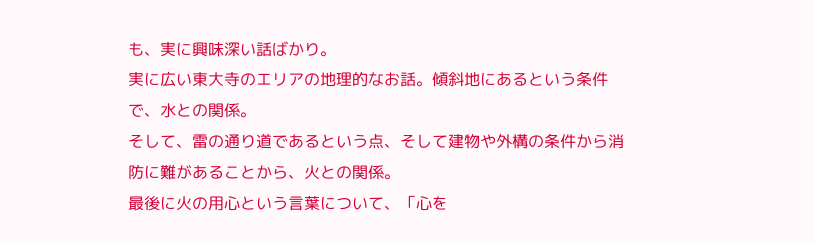も、実に興味深い話ばかり。
実に広い東大寺のエリアの地理的なお話。傾斜地にあるという条件で、水との関係。
そして、雷の通り道であるという点、そして建物や外構の条件から消防に難があることから、火との関係。
最後に火の用心という言葉について、「心を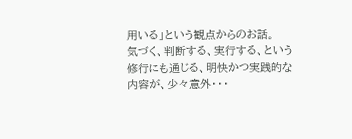用いる」という観点からのお話。
気づく、判断する、実行する、という修行にも通じる、明快かつ実践的な内容が、少々意外・・・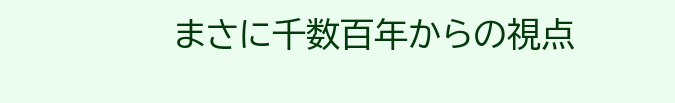まさに千数百年からの視点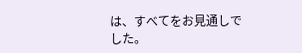は、すべてをお見通しでした。